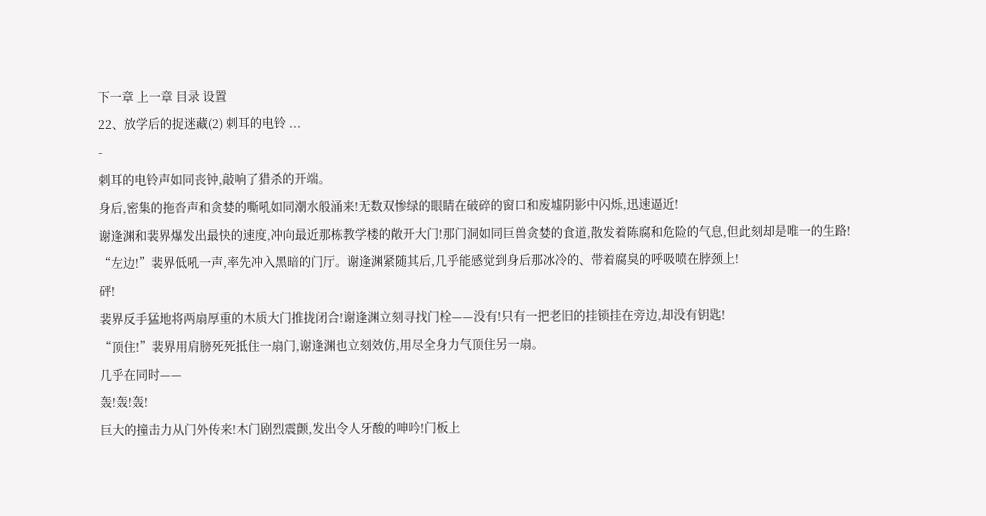下一章 上一章 目录 设置
22、放学后的捉迷藏(2) 刺耳的电铃 ...
-
刺耳的电铃声如同丧钟,敲响了猎杀的开端。
身后,密集的拖沓声和贪婪的嘶吼如同潮水般涌来!无数双惨绿的眼睛在破碎的窗口和废墟阴影中闪烁,迅速逼近!
谢逢渊和裴界爆发出最快的速度,冲向最近那栋教学楼的敞开大门!那门洞如同巨兽贪婪的食道,散发着陈腐和危险的气息,但此刻却是唯一的生路!
“左边!”裴界低吼一声,率先冲入黑暗的门厅。谢逢渊紧随其后,几乎能感觉到身后那冰冷的、带着腐臭的呼吸喷在脖颈上!
砰!
裴界反手猛地将两扇厚重的木质大门推拢闭合!谢逢渊立刻寻找门栓——没有!只有一把老旧的挂锁挂在旁边,却没有钥匙!
“顶住!”裴界用肩膀死死抵住一扇门,谢逢渊也立刻效仿,用尽全身力气顶住另一扇。
几乎在同时——
轰!轰!轰!
巨大的撞击力从门外传来!木门剧烈震颤,发出令人牙酸的呻吟!门板上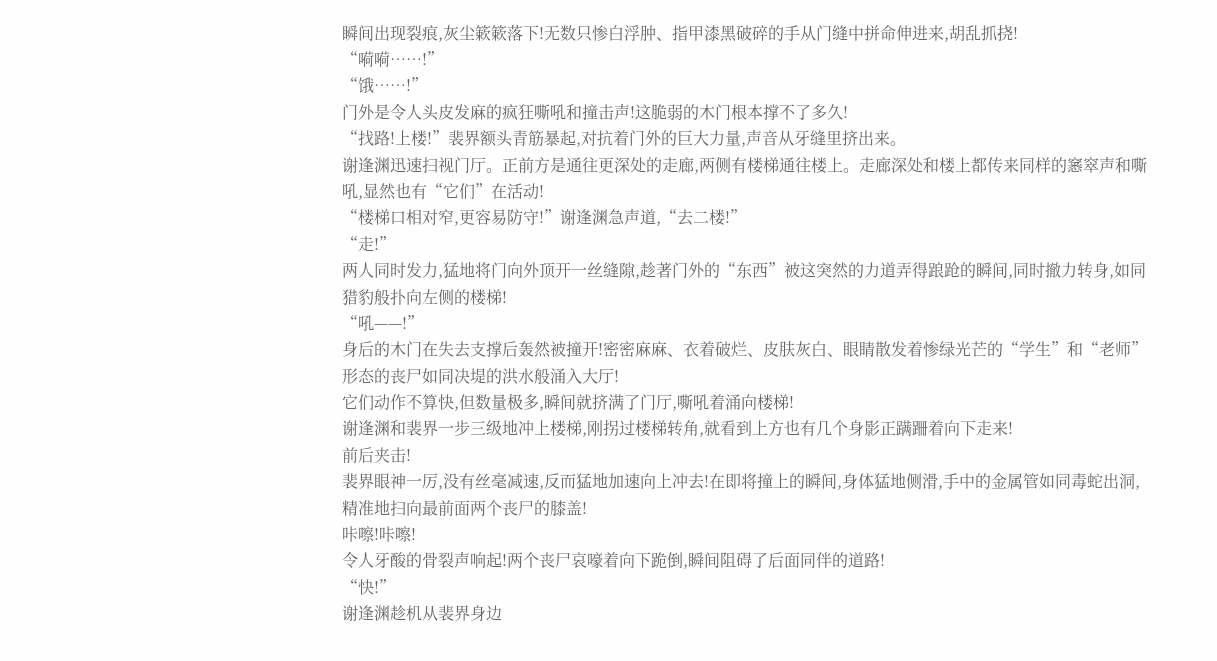瞬间出现裂痕,灰尘簌簌落下!无数只惨白浮肿、指甲漆黑破碎的手从门缝中拼命伸进来,胡乱抓挠!
“嗬嗬……!”
“饿……!”
门外是令人头皮发麻的疯狂嘶吼和撞击声!这脆弱的木门根本撑不了多久!
“找路!上楼!”裴界额头青筋暴起,对抗着门外的巨大力量,声音从牙缝里挤出来。
谢逢渊迅速扫视门厅。正前方是通往更深处的走廊,两侧有楼梯通往楼上。走廊深处和楼上都传来同样的窸窣声和嘶吼,显然也有“它们”在活动!
“楼梯口相对窄,更容易防守!”谢逢渊急声道,“去二楼!”
“走!”
两人同时发力,猛地将门向外顶开一丝缝隙,趁著门外的“东西”被这突然的力道弄得踉跄的瞬间,同时撤力转身,如同猎豹般扑向左侧的楼梯!
“吼——!”
身后的木门在失去支撑后轰然被撞开!密密麻麻、衣着破烂、皮肤灰白、眼睛散发着惨绿光芒的“学生”和“老师”形态的丧尸如同决堤的洪水般涌入大厅!
它们动作不算快,但数量极多,瞬间就挤满了门厅,嘶吼着涌向楼梯!
谢逢渊和裴界一步三级地冲上楼梯,刚拐过楼梯转角,就看到上方也有几个身影正蹒跚着向下走来!
前后夹击!
裴界眼神一厉,没有丝毫减速,反而猛地加速向上冲去!在即将撞上的瞬间,身体猛地侧滑,手中的金属管如同毒蛇出洞,精准地扫向最前面两个丧尸的膝盖!
咔嚓!咔嚓!
令人牙酸的骨裂声响起!两个丧尸哀嚎着向下跪倒,瞬间阻碍了后面同伴的道路!
“快!”
谢逢渊趁机从裴界身边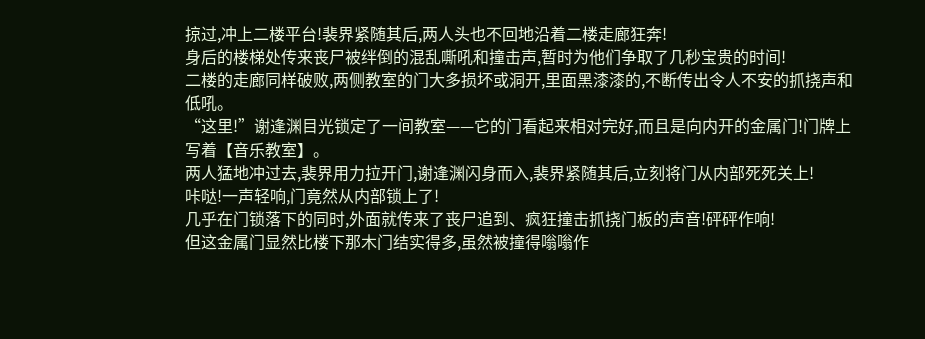掠过,冲上二楼平台!裴界紧随其后,两人头也不回地沿着二楼走廊狂奔!
身后的楼梯处传来丧尸被绊倒的混乱嘶吼和撞击声,暂时为他们争取了几秒宝贵的时间!
二楼的走廊同样破败,两侧教室的门大多损坏或洞开,里面黑漆漆的,不断传出令人不安的抓挠声和低吼。
“这里!”谢逢渊目光锁定了一间教室——它的门看起来相对完好,而且是向内开的金属门!门牌上写着【音乐教室】。
两人猛地冲过去,裴界用力拉开门,谢逢渊闪身而入,裴界紧随其后,立刻将门从内部死死关上!
咔哒!一声轻响,门竟然从内部锁上了!
几乎在门锁落下的同时,外面就传来了丧尸追到、疯狂撞击抓挠门板的声音!砰砰作响!
但这金属门显然比楼下那木门结实得多,虽然被撞得嗡嗡作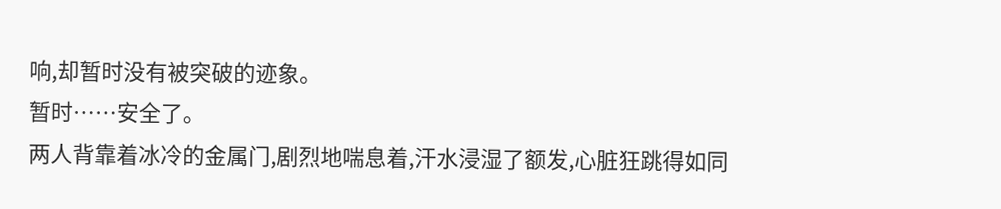响,却暂时没有被突破的迹象。
暂时……安全了。
两人背靠着冰冷的金属门,剧烈地喘息着,汗水浸湿了额发,心脏狂跳得如同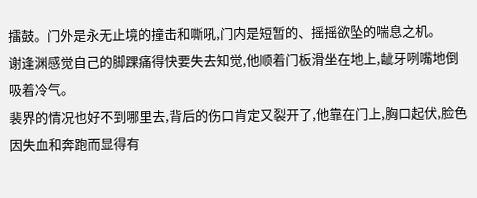擂鼓。门外是永无止境的撞击和嘶吼,门内是短暂的、摇摇欲坠的喘息之机。
谢逢渊感觉自己的脚踝痛得快要失去知觉,他顺着门板滑坐在地上,龇牙咧嘴地倒吸着冷气。
裴界的情况也好不到哪里去,背后的伤口肯定又裂开了,他靠在门上,胸口起伏,脸色因失血和奔跑而显得有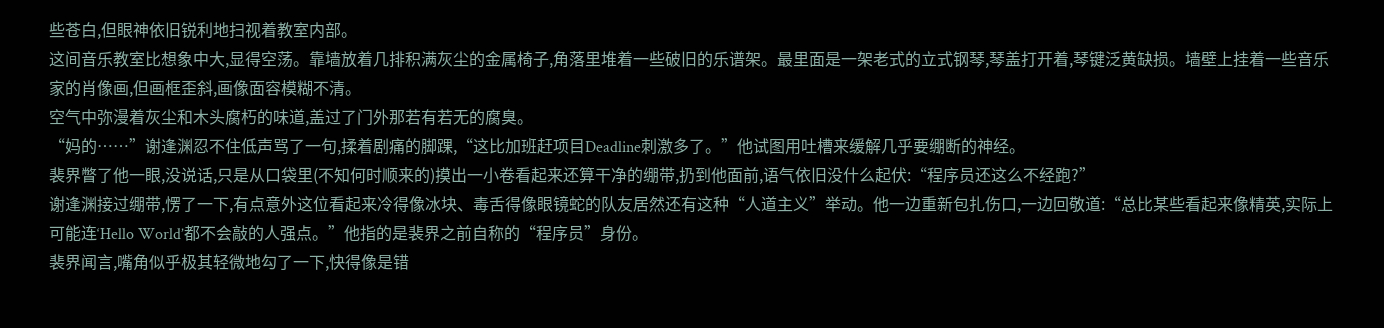些苍白,但眼神依旧锐利地扫视着教室内部。
这间音乐教室比想象中大,显得空荡。靠墙放着几排积满灰尘的金属椅子,角落里堆着一些破旧的乐谱架。最里面是一架老式的立式钢琴,琴盖打开着,琴键泛黄缺损。墙壁上挂着一些音乐家的肖像画,但画框歪斜,画像面容模糊不清。
空气中弥漫着灰尘和木头腐朽的味道,盖过了门外那若有若无的腐臭。
“妈的……”谢逢渊忍不住低声骂了一句,揉着剧痛的脚踝,“这比加班赶项目Deadline刺激多了。”他试图用吐槽来缓解几乎要绷断的神经。
裴界瞥了他一眼,没说话,只是从口袋里(不知何时顺来的)摸出一小卷看起来还算干净的绷带,扔到他面前,语气依旧没什么起伏:“程序员还这么不经跑?”
谢逢渊接过绷带,愣了一下,有点意外这位看起来冷得像冰块、毒舌得像眼镜蛇的队友居然还有这种“人道主义”举动。他一边重新包扎伤口,一边回敬道:“总比某些看起来像精英,实际上可能连‘Hello World’都不会敲的人强点。”他指的是裴界之前自称的“程序员”身份。
裴界闻言,嘴角似乎极其轻微地勾了一下,快得像是错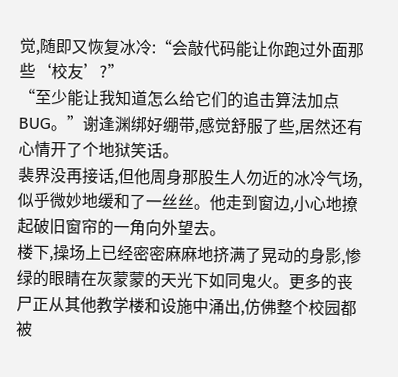觉,随即又恢复冰冷:“会敲代码能让你跑过外面那些‘校友’?”
“至少能让我知道怎么给它们的追击算法加点BUG。”谢逢渊绑好绷带,感觉舒服了些,居然还有心情开了个地狱笑话。
裴界没再接话,但他周身那股生人勿近的冰冷气场,似乎微妙地缓和了一丝丝。他走到窗边,小心地撩起破旧窗帘的一角向外望去。
楼下,操场上已经密密麻麻地挤满了晃动的身影,惨绿的眼睛在灰蒙蒙的天光下如同鬼火。更多的丧尸正从其他教学楼和设施中涌出,仿佛整个校园都被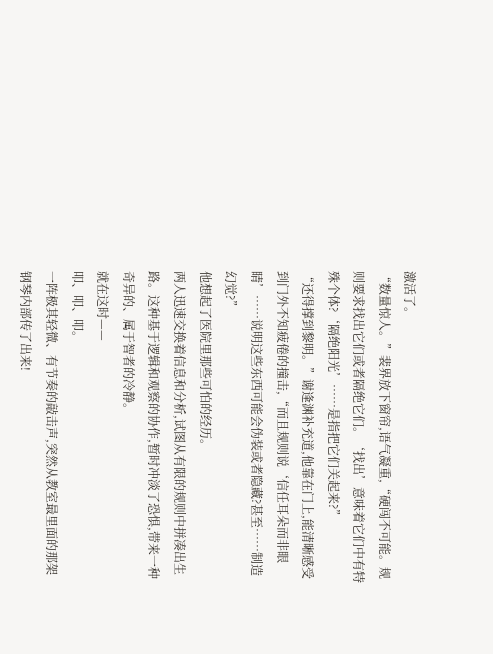激活了。
“数量惊人。”裴界放下窗帘,语气凝重,“硬闯不可能。规则要求找出它们或者隔绝它们。‘找出’意味着它们中有特殊个体?‘隔绝阳光’……是指把它们关起来?”
“还得撑到黎明。”谢逢渊补充道,他靠在门上,能清晰感受到门外不知疲倦的撞击,“而且规则说‘信任耳朵而非眼睛’……说明这些东西可能会伪装或者隐藏?甚至……制造幻觉?”
他想起了医院里那些可怕的经历。
两人迅速交换着信息和分析,试图从有限的规则中拼凑出生路。这种基于逻辑和观察的协作,暂时冲淡了恐惧,带来一种奇异的、属于智者的冷静。
就在这时——
叩、叩、叩。
一阵极其轻微、有节奏的敲击声,突然从教室最里面的那架钢琴内部传了出来!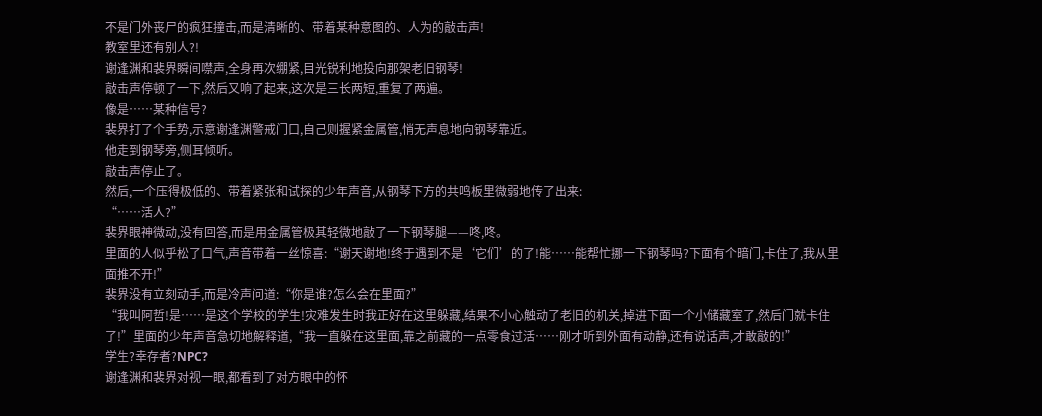不是门外丧尸的疯狂撞击,而是清晰的、带着某种意图的、人为的敲击声!
教室里还有别人?!
谢逢渊和裴界瞬间噤声,全身再次绷紧,目光锐利地投向那架老旧钢琴!
敲击声停顿了一下,然后又响了起来,这次是三长两短,重复了两遍。
像是……某种信号?
裴界打了个手势,示意谢逢渊警戒门口,自己则握紧金属管,悄无声息地向钢琴靠近。
他走到钢琴旁,侧耳倾听。
敲击声停止了。
然后,一个压得极低的、带着紧张和试探的少年声音,从钢琴下方的共鸣板里微弱地传了出来:
“……活人?”
裴界眼神微动,没有回答,而是用金属管极其轻微地敲了一下钢琴腿——咚,咚。
里面的人似乎松了口气,声音带着一丝惊喜:“谢天谢地!终于遇到不是‘它们’的了!能……能帮忙挪一下钢琴吗?下面有个暗门,卡住了,我从里面推不开!”
裴界没有立刻动手,而是冷声问道:“你是谁?怎么会在里面?”
“我叫阿哲!是……是这个学校的学生!灾难发生时我正好在这里躲藏,结果不小心触动了老旧的机关,掉进下面一个小储藏室了,然后门就卡住了!”里面的少年声音急切地解释道,“我一直躲在这里面,靠之前藏的一点零食过活……刚才听到外面有动静,还有说话声,才敢敲的!”
学生?幸存者?NPC?
谢逢渊和裴界对视一眼,都看到了对方眼中的怀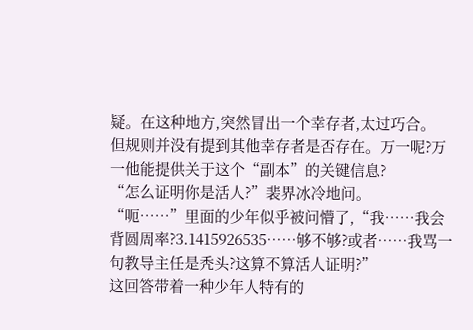疑。在这种地方,突然冒出一个幸存者,太过巧合。
但规则并没有提到其他幸存者是否存在。万一呢?万一他能提供关于这个“副本”的关键信息?
“怎么证明你是活人?”裴界冰冷地问。
“呃……”里面的少年似乎被问懵了,“我……我会背圆周率?3.1415926535……够不够?或者……我骂一句教导主任是秃头?这算不算活人证明?”
这回答带着一种少年人特有的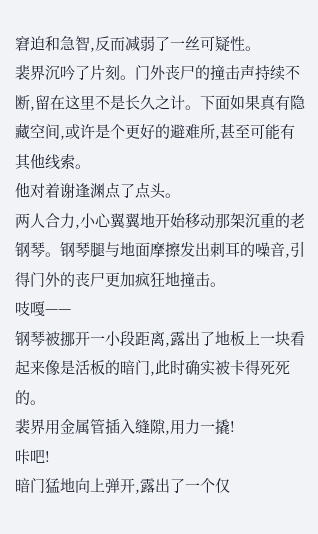窘迫和急智,反而减弱了一丝可疑性。
裴界沉吟了片刻。门外丧尸的撞击声持续不断,留在这里不是长久之计。下面如果真有隐藏空间,或许是个更好的避难所,甚至可能有其他线索。
他对着谢逢渊点了点头。
两人合力,小心翼翼地开始移动那架沉重的老钢琴。钢琴腿与地面摩擦发出刺耳的噪音,引得门外的丧尸更加疯狂地撞击。
吱嘎——
钢琴被挪开一小段距离,露出了地板上一块看起来像是活板的暗门,此时确实被卡得死死的。
裴界用金属管插入缝隙,用力一撬!
咔吧!
暗门猛地向上弹开,露出了一个仅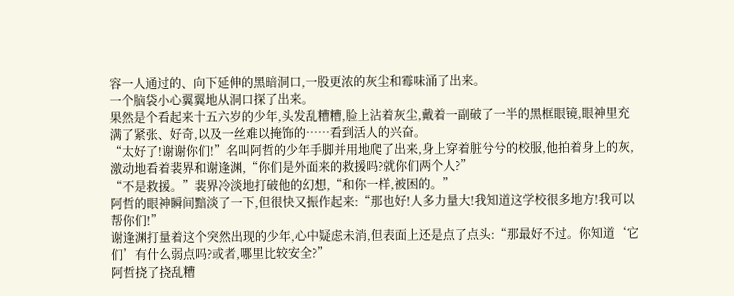容一人通过的、向下延伸的黑暗洞口,一股更浓的灰尘和霉味涌了出来。
一个脑袋小心翼翼地从洞口探了出来。
果然是个看起来十五六岁的少年,头发乱糟糟,脸上沾着灰尘,戴着一副破了一半的黑框眼镜,眼神里充满了紧张、好奇,以及一丝难以掩饰的……看到活人的兴奋。
“太好了!谢谢你们!”名叫阿哲的少年手脚并用地爬了出来,身上穿着脏兮兮的校服,他拍着身上的灰,激动地看着裴界和谢逢渊,“你们是外面来的救援吗?就你们两个人?”
“不是救援。”裴界冷淡地打破他的幻想,“和你一样,被困的。”
阿哲的眼神瞬间黯淡了一下,但很快又振作起来:“那也好!人多力量大!我知道这学校很多地方!我可以帮你们!”
谢逢渊打量着这个突然出现的少年,心中疑虑未消,但表面上还是点了点头:“那最好不过。你知道‘它们’有什么弱点吗?或者,哪里比较安全?”
阿哲挠了挠乱糟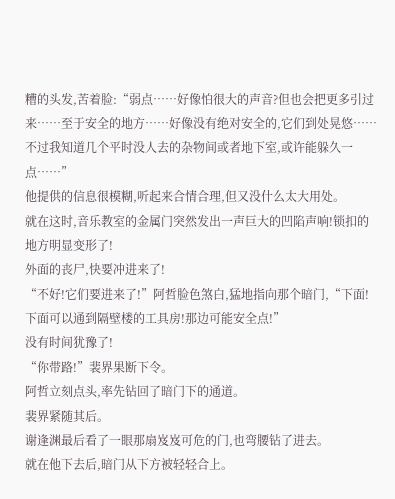糟的头发,苦着脸:“弱点……好像怕很大的声音?但也会把更多引过来……至于安全的地方……好像没有绝对安全的,它们到处晃悠……不过我知道几个平时没人去的杂物间或者地下室,或许能躲久一点……”
他提供的信息很模糊,听起来合情合理,但又没什么太大用处。
就在这时,音乐教室的金属门突然发出一声巨大的凹陷声响!锁扣的地方明显变形了!
外面的丧尸,快要冲进来了!
“不好!它们要进来了!”阿哲脸色煞白,猛地指向那个暗门,“下面!下面可以通到隔壁楼的工具房!那边可能安全点!”
没有时间犹豫了!
“你带路!”裴界果断下令。
阿哲立刻点头,率先钻回了暗门下的通道。
裴界紧随其后。
谢逢渊最后看了一眼那扇岌岌可危的门,也弯腰钻了进去。
就在他下去后,暗门从下方被轻轻合上。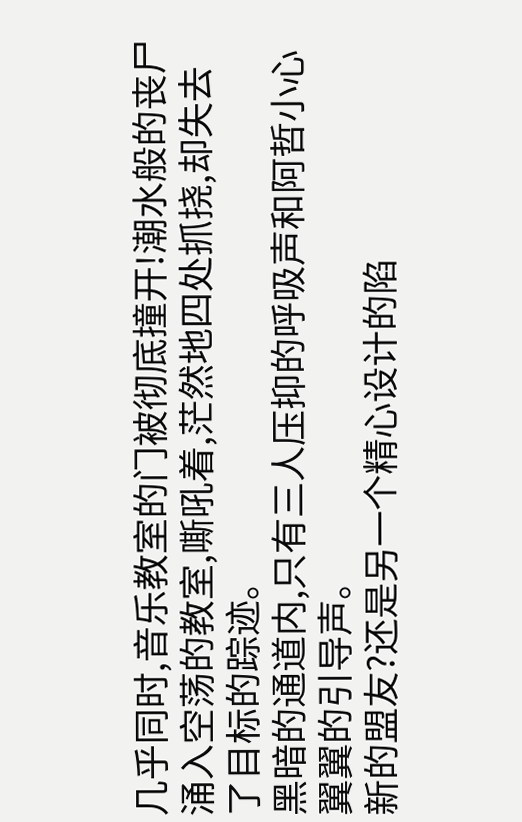几乎同时,音乐教室的门被彻底撞开!潮水般的丧尸涌入空荡的教室,嘶吼着,茫然地四处抓挠,却失去了目标的踪迹。
黑暗的通道内,只有三人压抑的呼吸声和阿哲小心翼翼的引导声。
新的盟友?还是另一个精心设计的陷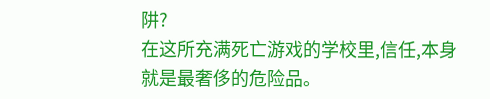阱?
在这所充满死亡游戏的学校里,信任,本身就是最奢侈的危险品。